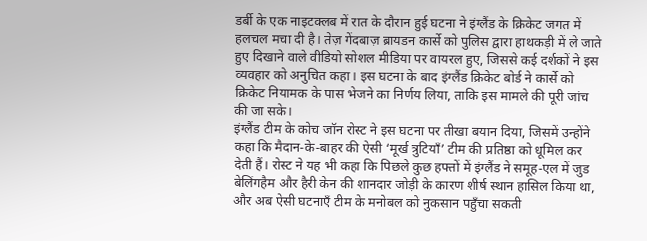डर्बी के एक नाइटक्लब में रात के दौरान हुई घटना ने इंग्लैंड के क्रिकेट जगत में हलचल मचा दी है। तेज़ गेंदबाज़ ब्रायडन कार्से को पुलिस द्वारा हाथकड़ी में ले जाते हुए दिखाने वाले वीडियो सोशल मीडिया पर वायरल हुए, जिससे कई दर्शकों ने इस व्यवहार को अनुचित कहा। इस घटना के बाद इंग्लैंड क्रिकेट बोर्ड ने कार्से को क्रिकेट नियामक के पास भेजने का निर्णय लिया, ताकि इस मामले की पूरी जांच की जा सके।
इंग्लैंड टीम के कोच जॉन रोस्ट ने इस घटना पर तीखा बयान दिया, जिसमें उन्होंने कहा कि मैदान‑के‑बाहर की ऐसी ‘मूर्ख त्रुटियाँ’ टीम की प्रतिष्ठा को धूमिल कर देती हैं। रोस्ट ने यह भी कहा कि पिछले कुछ हफ्तों में इंग्लैंड ने समूह‑एल में जुड बेलिंगहैम और हैरी केन की शानदार जोड़ी के कारण शीर्ष स्थान हासिल किया था, और अब ऐसी घटनाएँ टीम के मनोबल को नुकसान पहुँचा सकती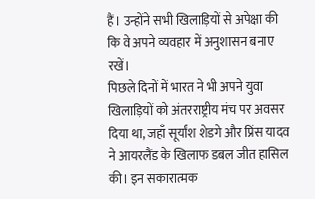हैं। उन्होंने सभी खिलाड़ियों से अपेक्षा की कि वे अपने व्यवहार में अनुशासन बनाए रखें।
पिछले दिनों में भारत ने भी अपने युवा खिलाड़ियों को अंतरराष्ट्रीय मंच पर अवसर दिया था, जहाँ सूर्यांश शेडगे और प्रिंस यादव ने आयरलैंड के खिलाफ डबल जीत हासिल की। इन सकारात्मक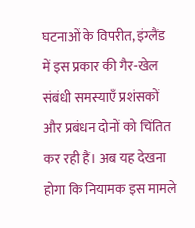घटनाओं के विपरीत, इंग्लैंड में इस प्रकार की गैर‑खेल संबंधी समस्याएँ प्रशंसकों और प्रबंधन दोनों को चिंतित कर रही हैं। अब यह देखना होगा कि नियामक इस मामले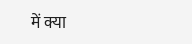में क्या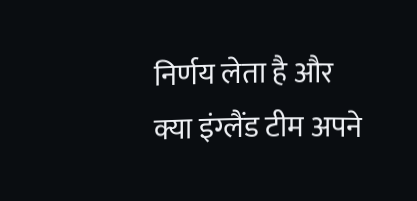निर्णय लेता है और क्या इंग्लैंड टीम अपने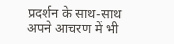प्रदर्शन के साथ-साथ अपने आचरण में भी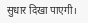सुधार दिखा पाएगी।